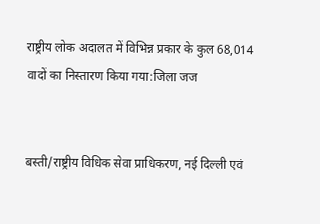राष्ट्रीय लोक अदालत में विभिन्न प्रकार के कुल 68,014 वादों का निस्तारण किया गया:जिला जज


बस्ती/राष्ट्रीय विधिक सेवा प्राधिकरण, नई दिल्ली एवं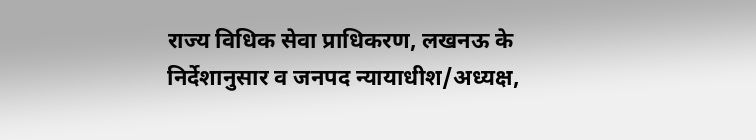राज्य विधिक सेवा प्राधिकरण, लखनऊ के निर्देशानुसार व जनपद न्यायाधीश/अध्यक्ष,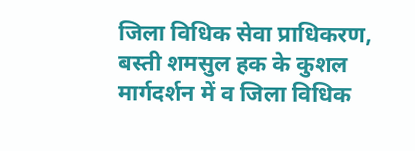जिला विधिक सेवा प्राधिकरण, बस्ती शमसुल हक के कुशल मार्गदर्शन में व जिला विधिक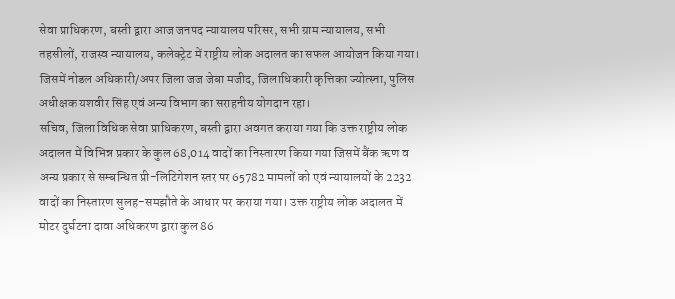सेवा प्राधिकरण, बस्ती द्वारा आज जनपद न्यायालय परिसर, सभी ग्राम न्यायालय, सभी तहसीलों, राजस्व न्यायालय, कलेक्ट्रेट में राष्ट्रीय लोक अदालत का सफल आयोजन किया गया। जिसमें नोडल अधिकारी/अपर जिला जज जेबा मजीद, जिलाधिकारी कृत्तिका ज्योत्स्ना, पुलिस अधीक्षक यशवीर सिंह एवं अन्य विभाग का सराहनीय योगदान रहा।
सचिव, जिला विधिक सेवा प्राधिकरण, बस्ती द्वारा अवगत कराया गया कि उक्त राष्ट्रीय लोक अदालत में विभिन्न प्रकार के कुल 68,014 वादों का निस्तारण किया गया जिसमें बैंक ऋण व अन्य प्रकार से सम्बन्धित प्री-लिटिगेशन स्तर पर 65782 मामलों को एवं न्यायालयों के 2232 वादों का निस्तारण सुलह-समझौते के आधार पर कराया गया। उक्त राष्ट्रीय लोक अदालत में मोटर दुर्घटना दावा अधिकरण द्वारा कुल 86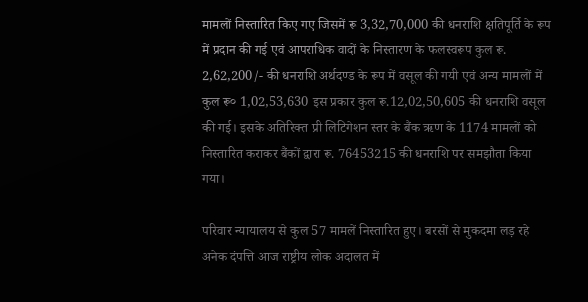मामलों निस्तारित किए गए जिसमें रू 3,32,70,000 की धनराशि क्षतिपूर्ति के रूप में प्रदान की गई एवं आपराधिक वादों के निस्तारण के फलस्वरूप कुल रू. 2,62,200/- की धनराशि अर्थदण्ड के रूप में वसूल की गयी एवं अन्य मामलों में कुल रू० 1,02,53,630 इस प्रकार कुल रू.12,02,50,605 की धनराशि वसूल की गई। इसके अतिरिक्त प्री लिटिगेशन स्तर के बैंक ऋण के 1174 मामलों को निस्तारित कराकर बैंकों द्वारा रू. 76453215 की धनराशि पर समझौता किया गया।

परिवार न्यायालय से कुल 57 मामलें निस्तारित हुए। बरसों से मुकदमा लड़ रहे अनेक दंपत्ति आज राष्ट्रीय लोक अदालत में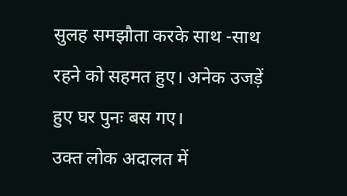सुलह समझौता करके साथ -साथ रहने को सहमत हुए। अनेक उजड़ें हुए घर पुनः बस गए।
उक्त लोक अदालत में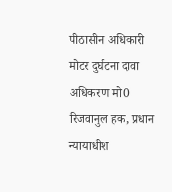पीठासीन अधिकारी मोटर दुर्घटना दावा अधिकरण मो0 रिजवानुल हक, प्रधान न्यायाधीश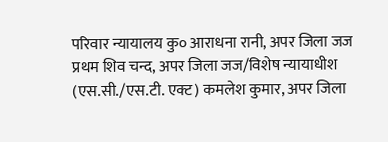परिवार न्यायालय कु० आराधना रानी, अपर जिला जज प्रथम शिव चन्द, अपर जिला जज/विशेष न्यायाधीश (एस.सी./एस.टी. एक्ट) कमलेश कुमार, अपर जिला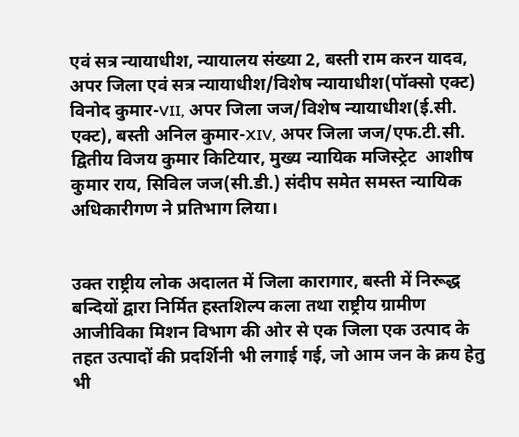एवं सत्र न्यायाधीश, न्यायालय संख्या 2, बस्ती राम करन यादव, अपर जिला एवं सत्र न्यायाधीश/विशेष न्यायाधीश(पॉक्सो एक्ट)  विनोद कुमार-VII, अपर जिला जज/विशेष न्यायाधीश(ई.सी. एक्ट), बस्ती अनिल कुमार-XIV, अपर जिला जज/एफ.टी.सी. द्वितीय विजय कुमार किटियार, मुख्य न्यायिक मजिस्ट्रेट  आशीष कुमार राय, सिविल जज(सी.डी.) संदीप समेत समस्त न्यायिक अधिकारीगण ने प्रतिभाग लिया।


उक्त राष्ट्रीय लोक अदालत में जिला कारागार, बस्ती में निरूद्ध बन्दियों द्वारा निर्मित हस्तशिल्प कला तथा राष्ट्रीय ग्रामीण आजीविका मिशन विभाग की ओर से एक जिला एक उत्पाद के तहत उत्पादों की प्रदर्शिनी भी लगाई गई, जो आम जन के क्रय हेतु भी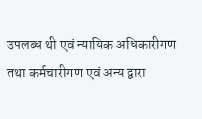उपलब्ध थी एवं न्यायिक अधिकारीगण तथा कर्मचारीगण एवं अन्य द्वारा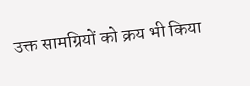उक्त सामग्रियों को क्रय भी किया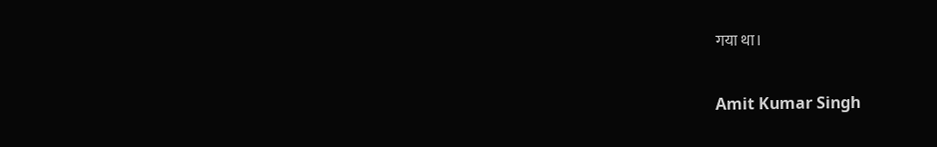गया था।

Amit Kumar Singh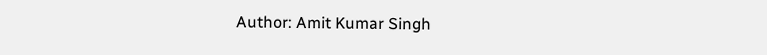Author: Amit Kumar Singh